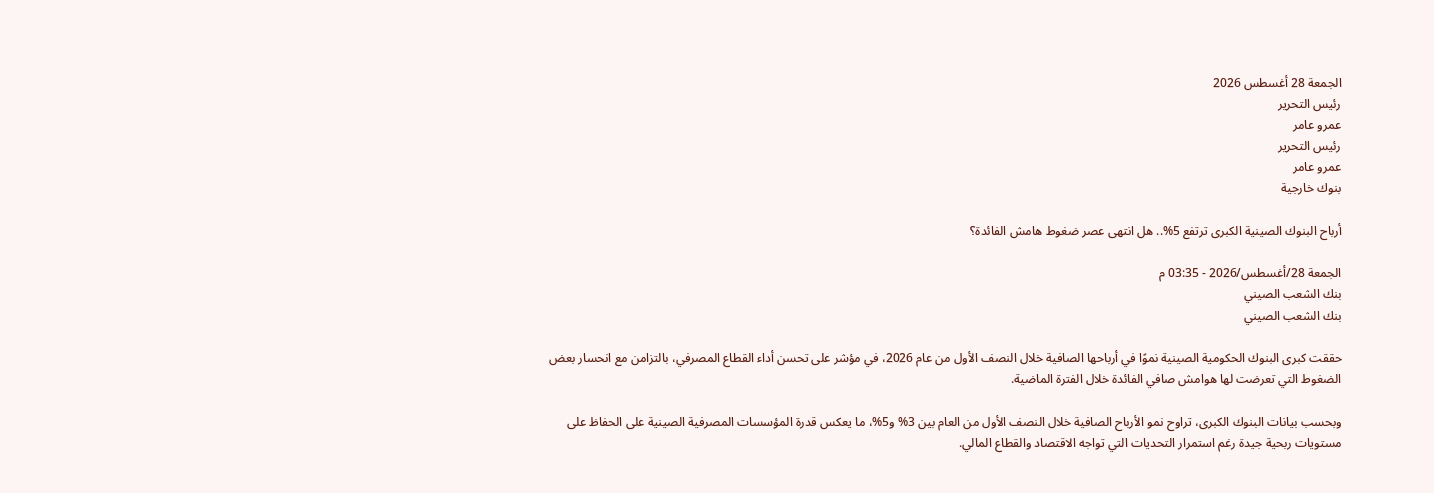الجمعة 28 أغسطس 2026
رئيس التحرير
عمرو عامر
رئيس التحرير
عمرو عامر
بنوك خارجية

أرباح البنوك الصينية الكبرى ترتفع 5%.. هل انتهى عصر ضغوط هامش الفائدة؟

الجمعة 28/أغسطس/2026 - 03:35 م
بنك الشعب الصيني
بنك الشعب الصيني

حققت كبرى البنوك الحكومية الصينية نموًا في أرباحها الصافية خلال النصف الأول من عام 2026، في مؤشر على تحسن أداء القطاع المصرفي، بالتزامن مع انحسار بعض الضغوط التي تعرضت لها هوامش صافي الفائدة خلال الفترة الماضية.

وبحسب بيانات البنوك الكبرى، تراوح نمو الأرباح الصافية خلال النصف الأول من العام بين 3% و5%، ما يعكس قدرة المؤسسات المصرفية الصينية على الحفاظ على مستويات ربحية جيدة رغم استمرار التحديات التي تواجه الاقتصاد والقطاع المالي.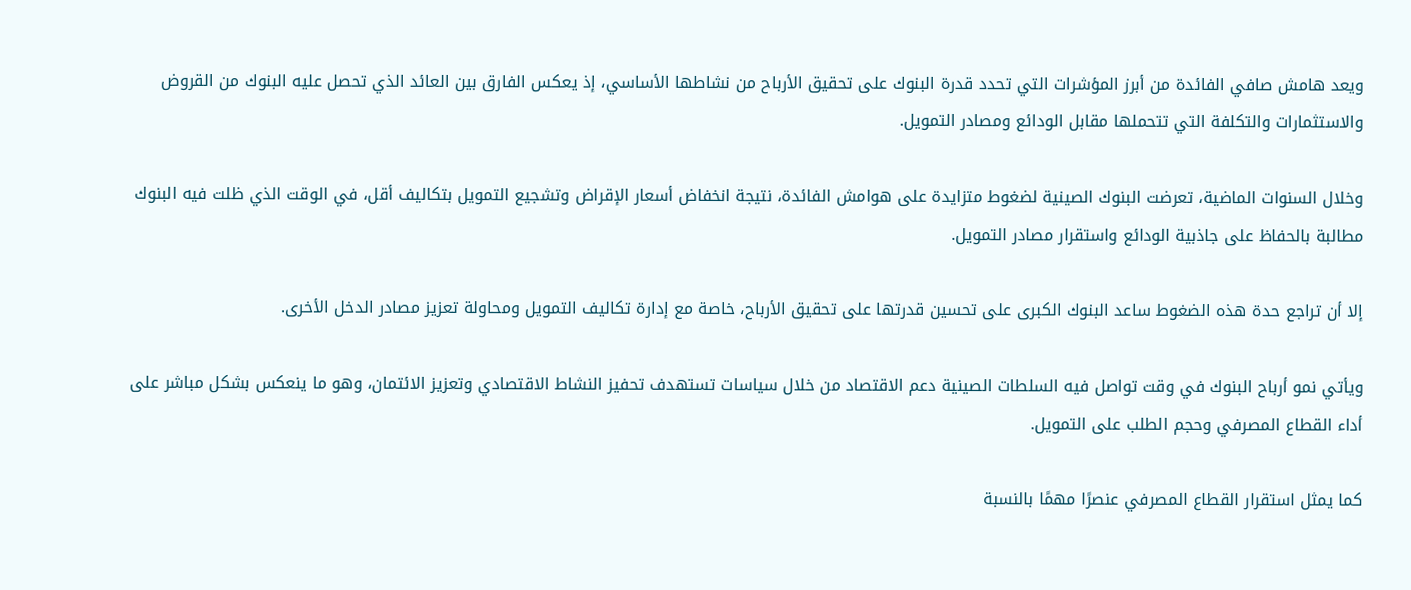ويعد هامش صافي الفائدة من أبرز المؤشرات التي تحدد قدرة البنوك على تحقيق الأرباح من نشاطها الأساسي، إذ يعكس الفارق بين العائد الذي تحصل عليه البنوك من القروض والاستثمارات والتكلفة التي تتحملها مقابل الودائع ومصادر التمويل.

وخلال السنوات الماضية، تعرضت البنوك الصينية لضغوط متزايدة على هوامش الفائدة، نتيجة انخفاض أسعار الإقراض وتشجيع التمويل بتكاليف أقل، في الوقت الذي ظلت فيه البنوك مطالبة بالحفاظ على جاذبية الودائع واستقرار مصادر التمويل.

إلا أن تراجع حدة هذه الضغوط ساعد البنوك الكبرى على تحسين قدرتها على تحقيق الأرباح، خاصة مع إدارة تكاليف التمويل ومحاولة تعزيز مصادر الدخل الأخرى.

ويأتي نمو أرباح البنوك في وقت تواصل فيه السلطات الصينية دعم الاقتصاد من خلال سياسات تستهدف تحفيز النشاط الاقتصادي وتعزيز الائتمان، وهو ما ينعكس بشكل مباشر على أداء القطاع المصرفي وحجم الطلب على التمويل.

كما يمثل استقرار القطاع المصرفي عنصرًا مهمًا بالنسبة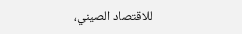للاقتصاد الصيني،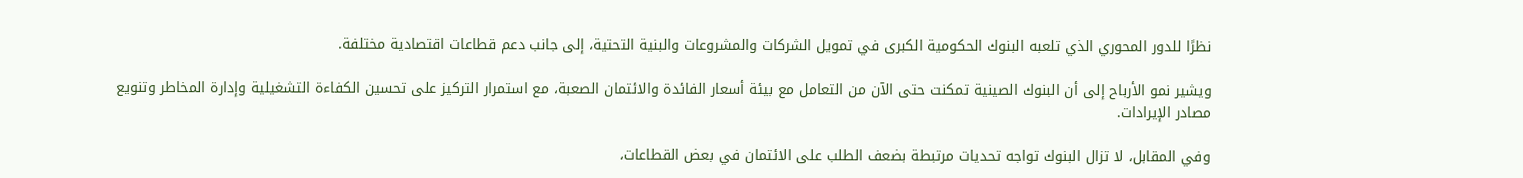نظرًا للدور المحوري الذي تلعبه البنوك الحكومية الكبرى في تمويل الشركات والمشروعات والبنية التحتية، إلى جانب دعم قطاعات اقتصادية مختلفة.

ويشير نمو الأرباح إلى أن البنوك الصينية تمكنت حتى الآن من التعامل مع بيئة أسعار الفائدة والائتمان الصعبة، مع استمرار التركيز على تحسين الكفاءة التشغيلية وإدارة المخاطر وتنويع مصادر الإيرادات.

وفي المقابل، لا تزال البنوك تواجه تحديات مرتبطة بضعف الطلب على الائتمان في بعض القطاعات،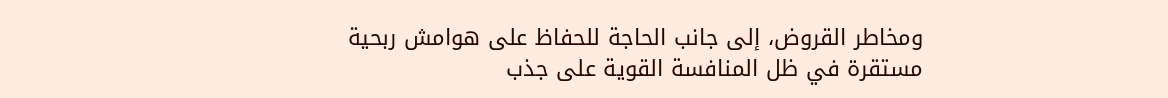ومخاطر القروض، إلى جانب الحاجة للحفاظ على هوامش ربحية مستقرة في ظل المنافسة القوية على جذب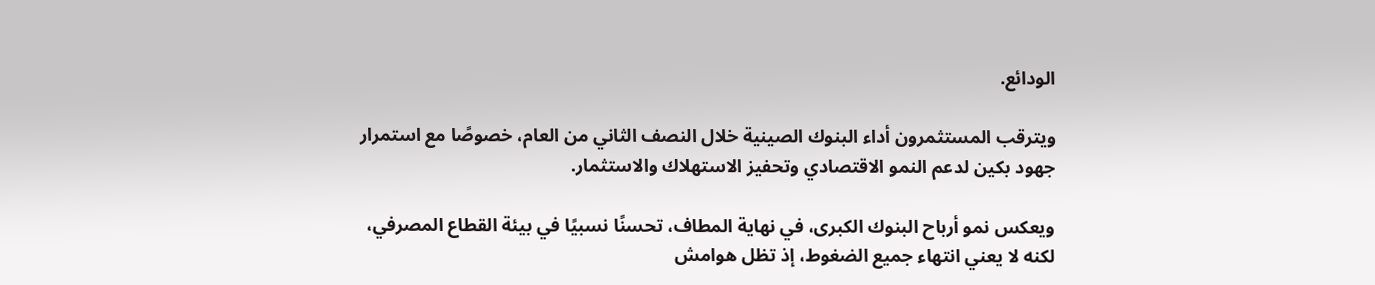الودائع.

ويترقب المستثمرون أداء البنوك الصينية خلال النصف الثاني من العام، خصوصًا مع استمرار جهود بكين لدعم النمو الاقتصادي وتحفيز الاستهلاك والاستثمار.

ويعكس نمو أرباح البنوك الكبرى، في نهاية المطاف، تحسنًا نسبيًا في بيئة القطاع المصرفي، لكنه لا يعني انتهاء جميع الضغوط، إذ تظل هوامش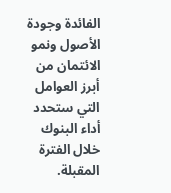الفائدة وجودة الأصول ونمو الائتمان من أبرز العوامل التي ستحدد أداء البنوك خلال الفترة المقبلة.